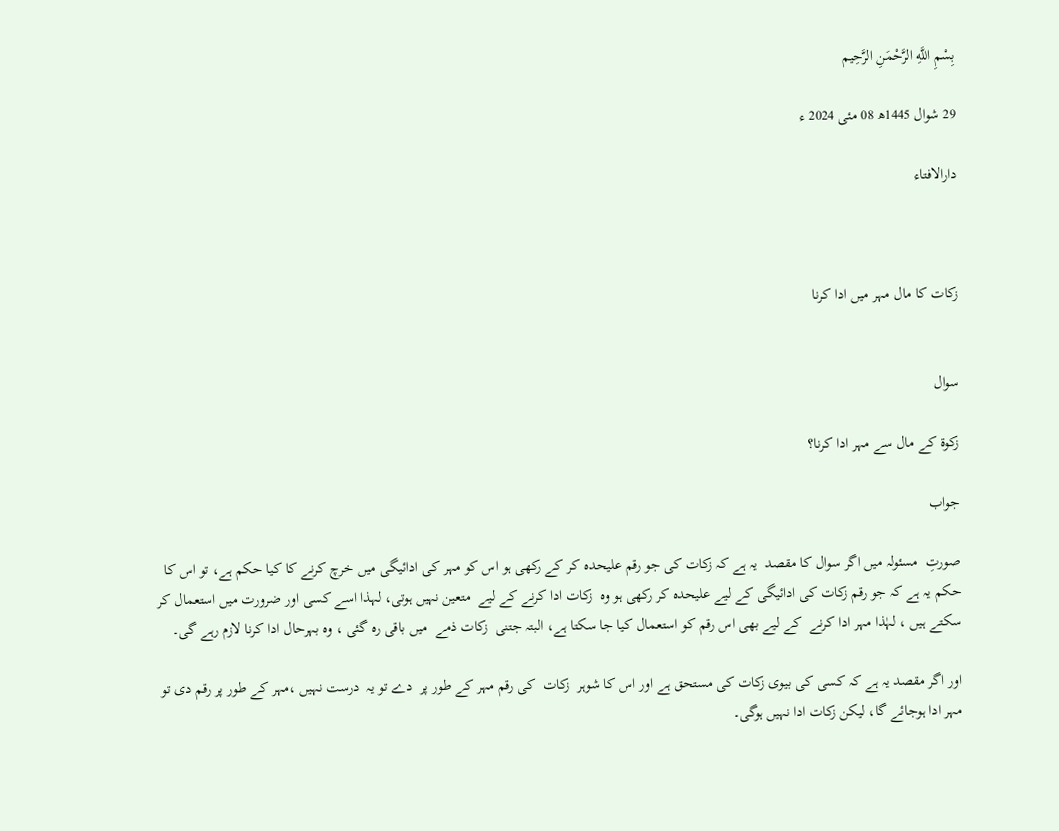بِسْمِ اللَّهِ الرَّحْمَنِ الرَّحِيم

29 شوال 1445ھ 08 مئی 2024 ء

دارالافتاء



زکات کا مال مہر میں ادا کرنا


سوال

زکوۃ کے مال سے مہر ادا کرنا؟

جواب

صورتِ  مسئولہ میں اگر سوال کا مقصد  یہ ہے کہ زکات کی جو رقم علیحدہ کر کے رکھی ہو اس کو مہر کی ادائیگی میں خرچ کرنے کا کیا حکم ہے، تو اس کا حکم یہ ہے کہ جو رقم زکات کی ادائیگی کے لیے علیحدہ کر رکھی ہو وہ  زکات ادا کرنے کے لیے  متعین نہیں ہوتی، لہذا اسے کسی اور ضرورت میں استعمال کر سکتے ہیں ، لہٰذا مہر ادا کرنے  کے لیے بھی اس رقم کو استعمال کیا جا سکتا ہے، البتہ جتنی  زکات ذمے  میں باقی رہ گئی ، وہ بہرحال ادا کرنا لازم رہے گی۔

اور اگر مقصد یہ ہے کہ کسی کی بیوی زکات کی مستحق ہے اور اس کا شوہر  زکات  کی رقم مہر کے طور پر  دے تو یہ  درست نہیں ،مہر کے طور پر رقم دی تو مہر ادا ہوجائے گا، لیکن زکات ادا نہیں ہوگی۔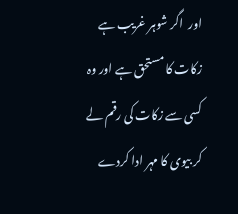اور  اگر شوہر غریب ہے زکات کا مستحق ہے اور وہ کسی سے زکات کی رقم لے کر بیوی کا مہر ادا کردے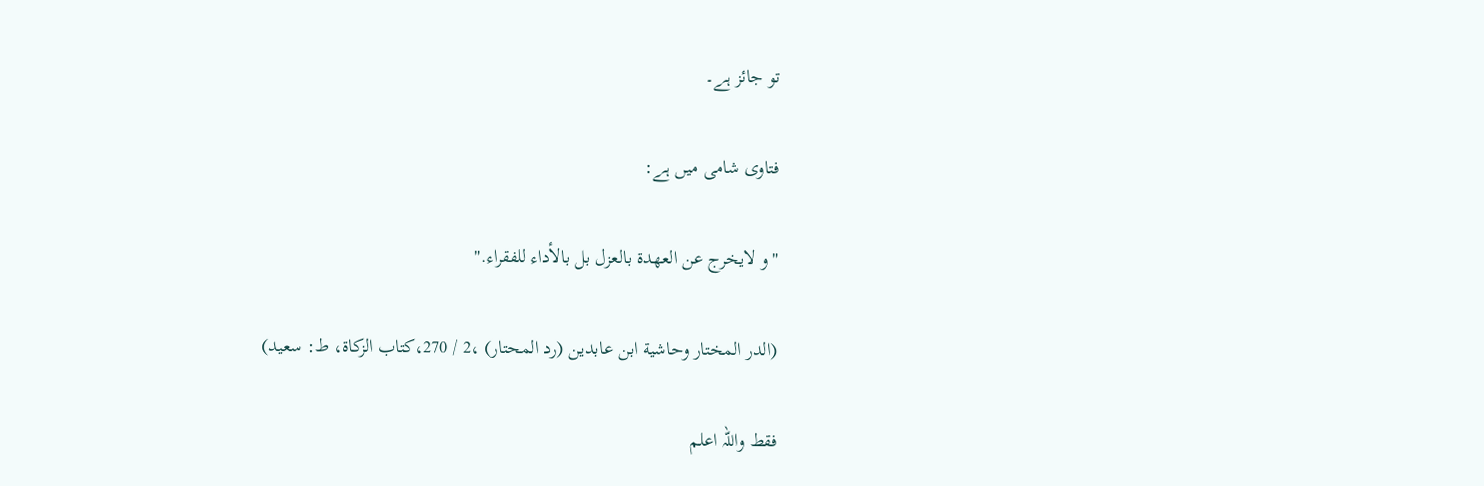تو جائز ہے۔

فتاوی شامی میں ہے:

"و لايخرج عن العهدة بالعزل بل بالأداء للفقراء."

(الدر المختار وحاشية ابن عابدين (رد المحتار) ،2 / 270،كتاب الزكاة، ط: سعید)

فقط واللہ اعلم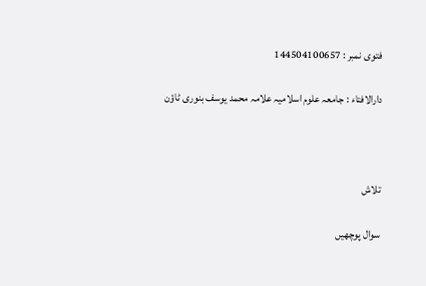فتوی نمبر : 144504100657

دارالافتاء : جامعہ علوم اسلامیہ علامہ محمد یوسف بنوری ٹاؤن



تلاش

سوال پوچھیں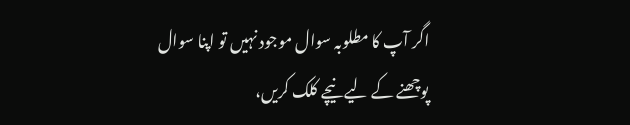اگر آپ کا مطلوبہ سوال موجود نہیں تو اپنا سوال پوچھنے کے لیے نیچے کلک کریں،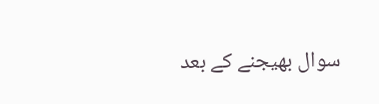سوال بھیجنے کے بعد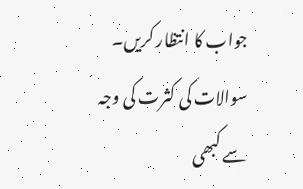جواب کا انتظار کریں۔ سوالات کی کثرت کی وجہ سے کبھی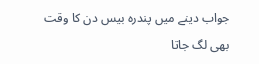جواب دینے میں پندرہ بیس دن کا وقت بھی لگ جاتا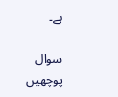ہے۔

سوال پوچھیں